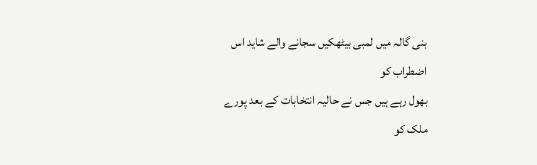بنی گالہ میں لمبی بیٹھکیں سجانے والے شاید اس اضطراب کو
بھول رہے ہیں جس نے حالیہ انتخابات کے بعد پورے ملک کو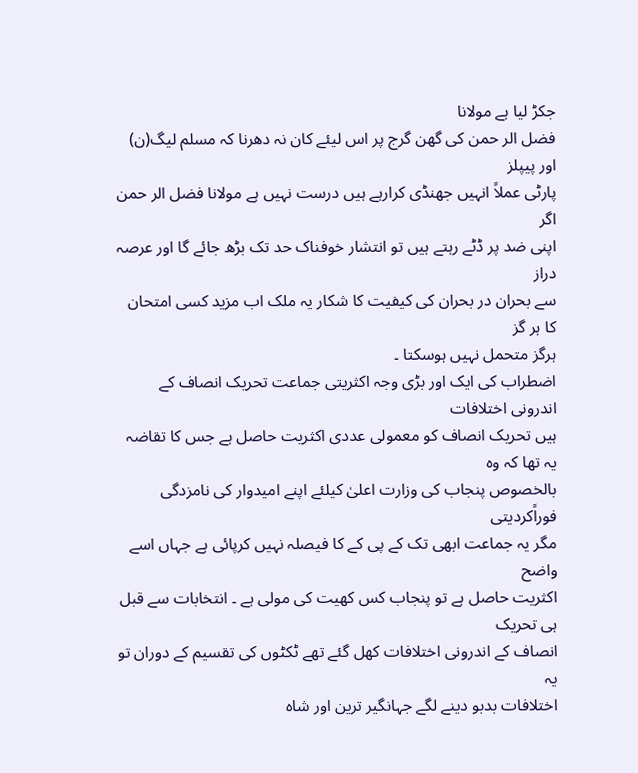جکڑ لیا ہے مولانا
فضل الر حمن کی گھن گرج پر اس لیئے کان نہ دھرنا کہ مسلم لیگ(ن) اور پیپلز
پارٹی عملاً انہیں جھنڈی کرارہے ہیں درست نہیں ہے مولانا فضل الر حمن اگر
اپنی ضد پر ڈٹے رہتے ہیں تو انتشار خوفناک حد تک بڑھ جائے گا اور عرصہ دراز
سے بحران در بحران کی کیفیت کا شکار یہ ملک اب مزید کسی امتحان کا ہر گز
ہرگز متحمل نہیں ہوسکتا ۔
اضطراب کی ایک اور بڑی وجہ اکثریتی جماعت تحریک انصاف کے اندرونی اختلافات
ہیں تحریک انصاف کو معمولی عددی اکثریت حاصل ہے جس کا تقاضہ یہ تھا کہ وہ
بالخصوص پنجاب کی وزارت اعلیٰ کیلئے اپنے امیدوار کی نامزدگی فوراًکردیتی
مگر یہ جماعت ابھی تک کے پی کے کا فیصلہ نہیں کرپائی ہے جہاں اسے واضح
اکثریت حاصل ہے تو پنجاب کس کھیت کی مولی ہے ۔ انتخابات سے قبل ہی تحریک
انصاف کے اندرونی اختلافات کھل گئے تھے ٹکٹوں کی تقسیم کے دوران تو یہ
اختلافات بدبو دینے لگے جہانگیر ترین اور شاہ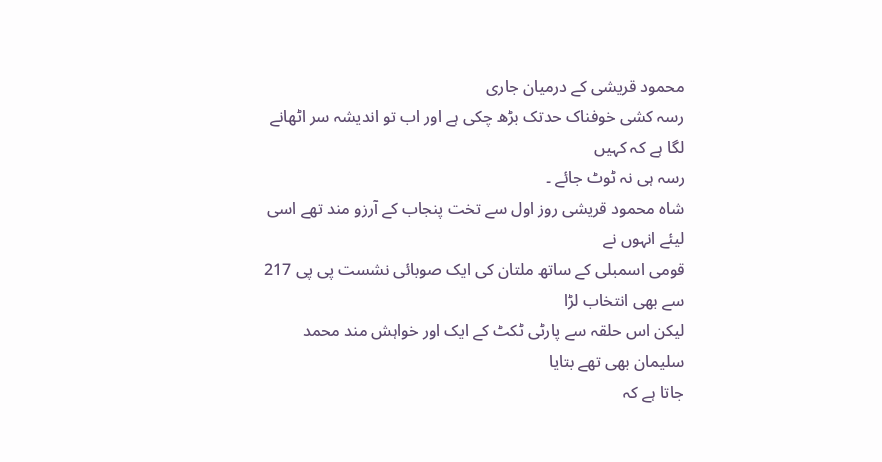محمود قریشی کے درمیان جاری
رسہ کشی خوفناک حدتک بڑھ چکی ہے اور اب تو اندیشہ سر اٹھانے لگا ہے کہ کہیں
رسہ ہی نہ ٹوٹ جائے ۔
شاہ محمود قریشی روز اول سے تخت پنجاب کے آرزو مند تھے اسی لیئے انہوں نے
قومی اسمبلی کے ساتھ ملتان کی ایک صوبائی نشست پی پی 217 سے بھی انتخاب لڑا
لیکن اس حلقہ سے پارٹی ٹکٹ کے ایک اور خواہش مند محمد سلیمان بھی تھے بتایا
جاتا ہے کہ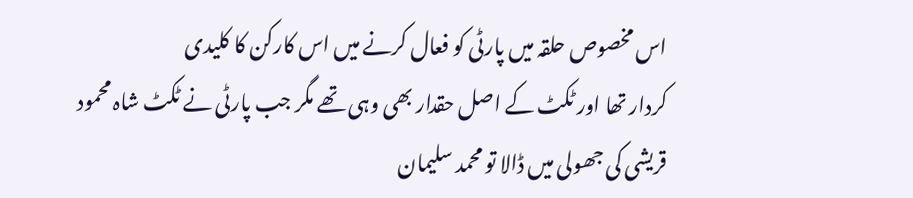اس مخصوص حلقہ میں پارٹی کو فعال کرنے میں اس کارکن کا کلیدی
کردار تھا اور ٹکٹ کے اصل حقدار بھی وہی تھے مگر جب پارٹی نے ٹکٹ شاہ محمود
قریشی کی جھولی میں ڈالا تو محمد سلیمان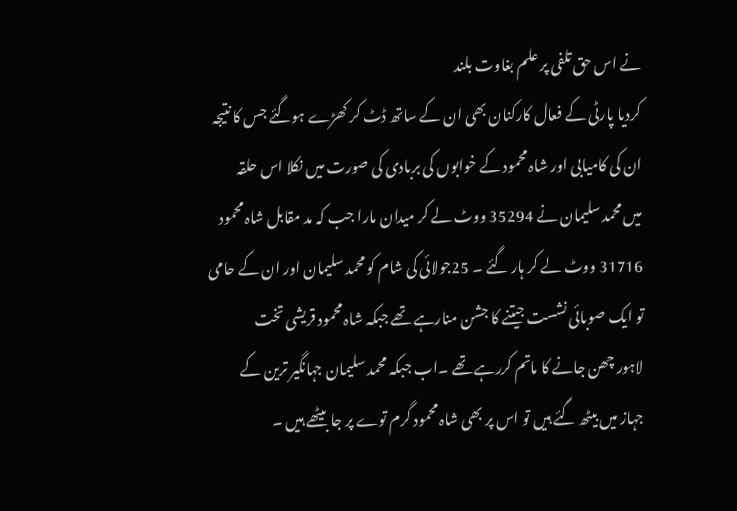نے اس حق تلفی پر علم بغاوت بلند
کردیا پارٹی کے فعال کارکنان بھی ان کے ساتھ ڈٹ کر کھڑے ہوگئے جس کا نتیجہ
ان کی کامیابی اور شاہ محمود کے خوابوں کی بربادی کی صورت میں نکلا اس حلقہ
میں محمد سلیمان نے 35294 ووٹ لے کر میدان مارا جب کہ مد مقابل شاہ محمود
31716 ووٹ لے کر ہار گئے ۔ 25جولائی کی شام کو محمد سلیمان اور ان کے حامی
تو ایک صوبائی نشست جیتنے کا جشن منارہے تھے جبکہ شاہ محمود قریشی تخت
لاہور چھن جانے کا ماتم کررہے تھے ۔اب جبکہ محمد سلیمان جہانگیر ترین کے
جہاز میں بیٹھ گئے ہیں تو اس پر بھی شاہ محمود گرم توے پر جا بیٹھے ہیں ۔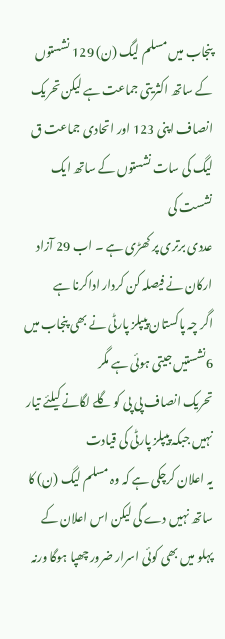پنجاب میں مسلم لیگ (ن) 129 نشستوں کے ساتھ اکثریتی جماعت ہے لیکن تحریک
انصاف اپنی 123 اور اتحادی جماعت ق لیگ کی سات نشستوں کے ساتھ ایک نشست کی
عددی برتری پر کھڑی ہے ۔ اب 29 آزاد ارکان نے فیصلہ کن کردار اداکرنا ہے
اگر چہ پاکستان پیپلز پارٹی نے بھی پنجاب میں 6نشستیں جیتی ہوئی ہے مگر
تحریک انصاف پی پی کو گلے لگانے کیلئے تیار نہیں جبکہ پیپلز پارٹی کی قیادت
یہ اعلان کرچکی ہے کہ وہ مسلم لیگ (ن) کا ساتھ نہیں دے گی لیکن اس اعلان کے
پہلو میں بھی کوئی اسرار ضرور چھپا ہوگا ورنہ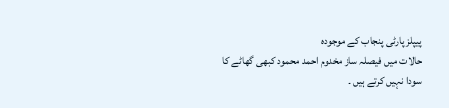پیپلز پارٹی پنجاب کے موجودہ
حالات میں فیصلہ ساز مخدوم احمد محمود کبھی گھاٹے کا سودا نہیں کرتے ہیں ۔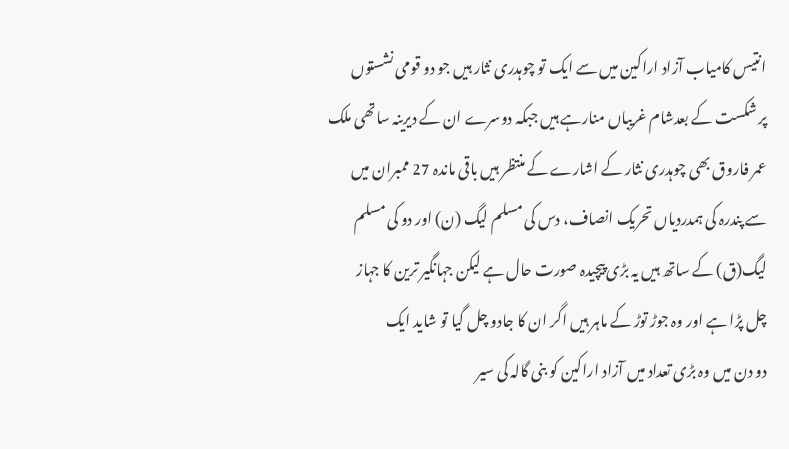انتیس کامیاب آزاد اراکین میں سے ایک تو چوہدری نثار ہیں جو دو قومی نشستوں
پر شکست کے بعدشام غریباں منارہے ہیں جبکہ دوسرے ان کے دیرینہ ساتھی ملک
عمر فاروق بھی چوہدری نثار کے اشارے کے منتظر ہیں باقی ماندہ 27 ممبران میں
سے پندرہ کی ہمدردیاں تحریک انصاف، دس کی مسلم لیگ (ن) اور دو کی مسلم
لیگ(ق) کے ساتھ ہیں یہ بڑی پیچیدہ صورت حال ہے لیکن جہانگیر ترین کا جہاز
چل پڑا ہے اور وہ جوڑ توڑ کے ماہر ہیں اگر ان کا جادو چل گیا تو شاید ایک
دو دن میں وہ بڑی تعداد میں آزاد اراکین کو بنی گالہ کی سیر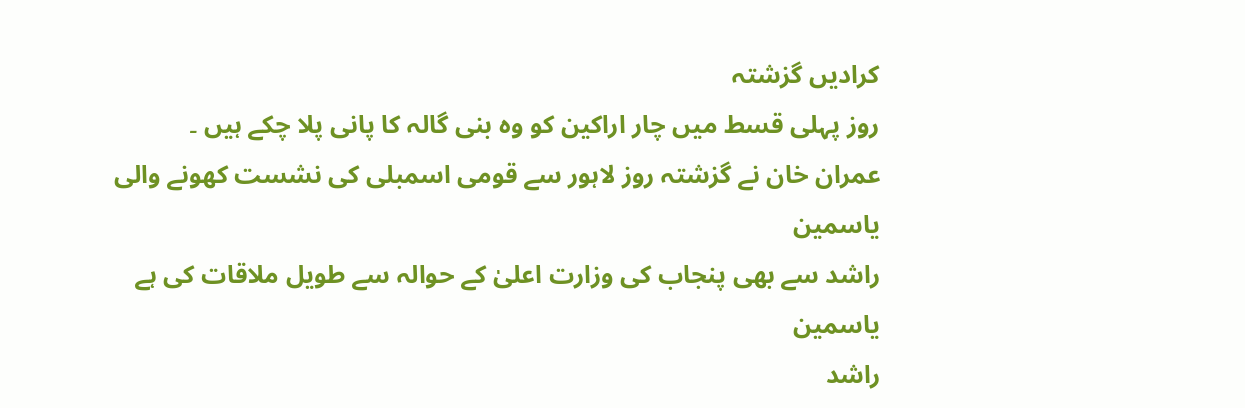کرادیں گزشتہ
روز پہلی قسط میں چار اراکین کو وہ بنی گالہ کا پانی پلا چکے ہیں ۔
عمران خان نے گزشتہ روز لاہور سے قومی اسمبلی کی نشست کھونے والی یاسمین
راشد سے بھی پنجاب کی وزارت اعلیٰ کے حوالہ سے طویل ملاقات کی ہے یاسمین
راشد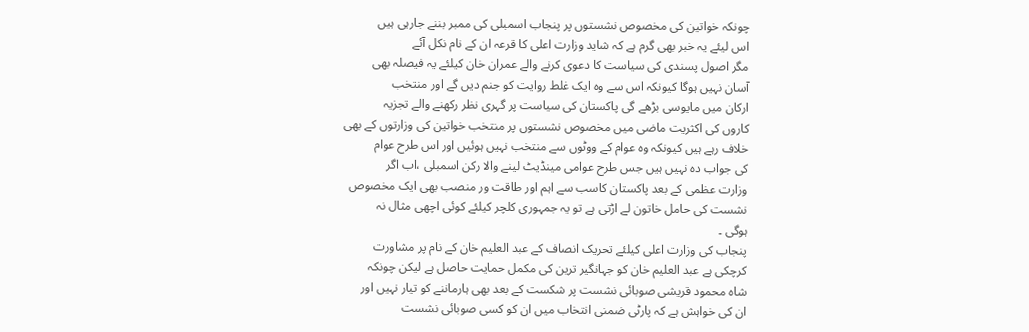چونکہ خواتین کی مخصوص نشستوں پر پنجاب اسمبلی کی ممبر بننے جارہی ہیں
اس لیئے یہ خبر بھی گرم ہے کہ شاید وزارت اعلی کا قرعہ ان کے نام نکل آئے
مگر اصول پسندی کی سیاست کا دعوی کرنے والے عمران خان کیلئے یہ فیصلہ بھی
آسان نہیں ہوگا کیونکہ اس سے وہ ایک غلط روایت کو جنم دیں گے اور منتخب
ارکان میں مایوسی بڑھے گی پاکستان کی سیاست پر گہری نظر رکھنے والے تجزیہ
کاروں کی اکثریت ماضی میں مخصوص نشستوں پر منتخب خواتین کی وزارتوں کے بھی
خلاف رہے ہیں کیونکہ وہ عوام کے ووٹوں سے منتخب نہیں ہوئیں اور اس طرح عوام
کی جواب دہ نہیں ہیں جس طرح عوامی مینڈیٹ لینے والا رکن اسمبلی ،اب اگر
وزارت عظمی کے بعد پاکستان کاسب سے اہم اور طاقت ور منصب بھی ایک مخصوص
نشست کی حامل خاتون لے اڑتی ہے تو یہ جمہوری کلچر کیلئے کوئی اچھی مثال نہ
ہوگی ۔
پنجاب کی وزارت اعلی کیلئے تحریک انصاف کے عبد العلیم خان کے نام پر مشاورت
کرچکی ہے عبد العلیم خان کو جہانگیر ترین کی مکمل حمایت حاصل ہے لیکن چونکہ
شاہ محمود قریشی صوبائی نشست پر شکست کے بعد بھی ہارماننے کو تیار نہیں اور
ان کی خواہش ہے کہ پارٹی ضمنی انتخاب میں ان کو کسی صوبائی نشست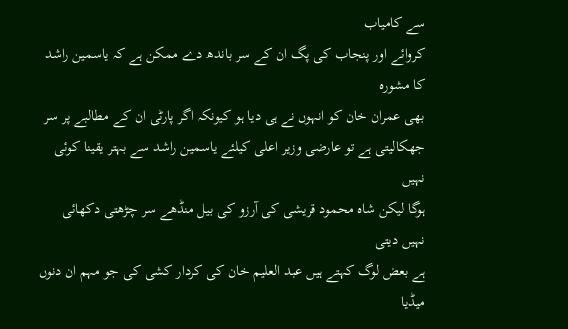سے کامیاب
کروائے اور پنجاب کی پگ ان کے سر باندھ دے ممکن ہے کہ یاسمین راشد کا مشورہ
بھی عمران خان کو انہوں نے ہی دیا ہو کیونکہ اگر پارٹی ان کے مطالبے پر سر
جھکالیتی ہے تو عارضی وزیر اعلی کیلئے یاسمین راشد سے بہتر یقینا کوئی نہیں
ہوگا لیکن شاہ محمود قریشی کی آرزو کی بیل منڈھے سر چڑھتی دکھائی نہیں دیتی
ہے بعض لوگ کہتے ہیں عبد العلیم خان کی کردار کشی کی جو مہم ان دنوں میڈیا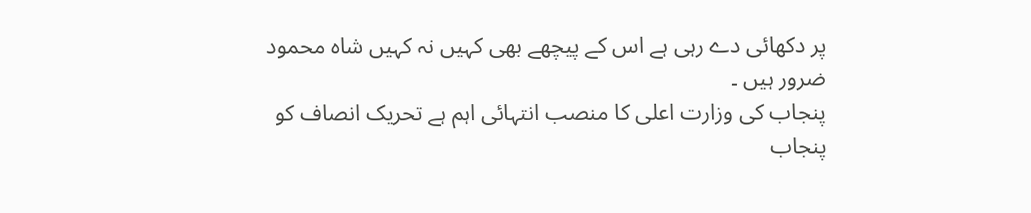پر دکھائی دے رہی ہے اس کے پیچھے بھی کہیں نہ کہیں شاہ محمود ضرور ہیں ۔
پنجاب کی وزارت اعلی کا منصب انتہائی اہم ہے تحریک انصاف کو پنجاب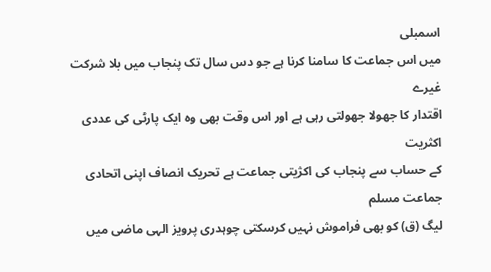اسمبلی
میں اس جماعت کا سامنا کرنا ہے جو دس سال تک پنجاب میں بلا شرکت غیرے
اقتدار کا جھولا جھولتی رہی ہے اور اس وقت بھی وہ ایک پارٹی کی عددی اکثریت
کے حساب سے پنجاب کی اکژیتی جماعت ہے تحریک انصاف اپنی اتحادی جماعت مسلم
لیگ (ق) کو بھی فراموش نہیں کرسکتی چوہدری پرویز الہی ماضی میں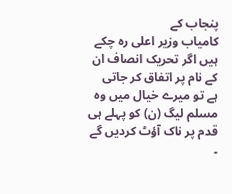پنجاب کے
کامیاب وزیر اعلی رہ چکے ہیں اگر تحریک انصاف ان کے نام پر اتفاق کر جاتی
ہے تو میرے خیال میں وہ مسلم لیگ (ن) کو پہلے ہی قدم پر ناک آؤٹ کردیں گے ۔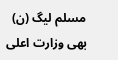مسلم لیگ (ن) بھی وزارت اعلی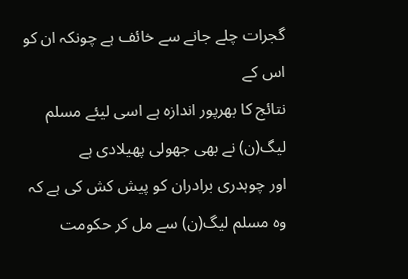گجرات چلے جانے سے خائف ہے چونکہ ان کو اس کے
نتائج کا بھرپور اندازہ ہے اسی لیئے مسلم لیگ(ن) نے بھی جھولی پھیلادی ہے
اور چوہدری برادران کو پیش کش کی ہے کہ وہ مسلم لیگ(ن) سے مل کر حکومت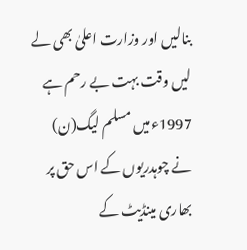بنالیں اور وزارت اعلیٰ بھی لے لیں وقت بہت بے رحم ہے 1997ءمیں مسلم لیگ(ن)
نے چوہدریوں کے اس حق پر بھاری مینڈیٹ کے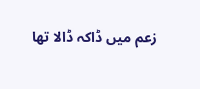زعم میں ڈاکہ ڈالا تھا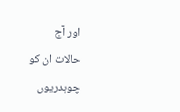اور آج
حالات ان کو چوہدریوں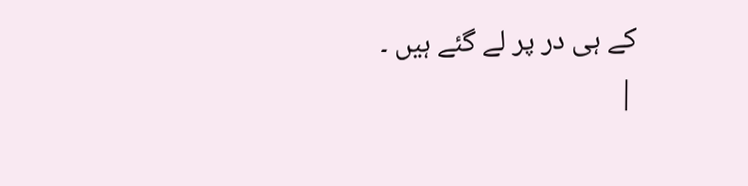کے ہی در پر لے گئے ہیں ۔
|